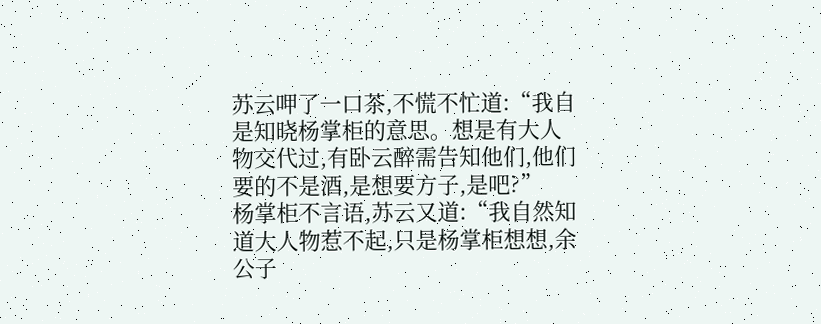苏云呷了一口茶,不慌不忙道:“我自是知晓杨掌柜的意思。想是有大人物交代过,有卧云醉需告知他们,他们要的不是酒,是想要方子,是吧?”
杨掌柜不言语,苏云又道:“我自然知道大人物惹不起,只是杨掌柜想想,余公子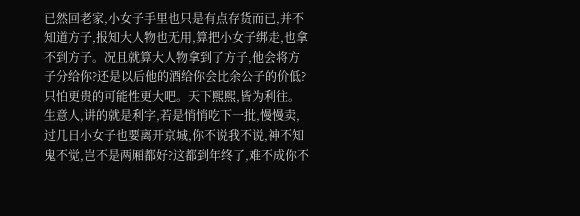已然回老家,小女子手里也只是有点存货而已,并不知道方子,报知大人物也无用,算把小女子绑走,也拿不到方子。况且就算大人物拿到了方子,他会将方子分给你?还是以后他的酒给你会比余公子的价低?只怕更贵的可能性更大吧。天下熙熙,皆为利往。生意人,讲的就是利字,若是悄悄吃下一批,慢慢卖,过几日小女子也要离开京城,你不说我不说,神不知鬼不觉,岂不是两厢都好?这都到年终了,难不成你不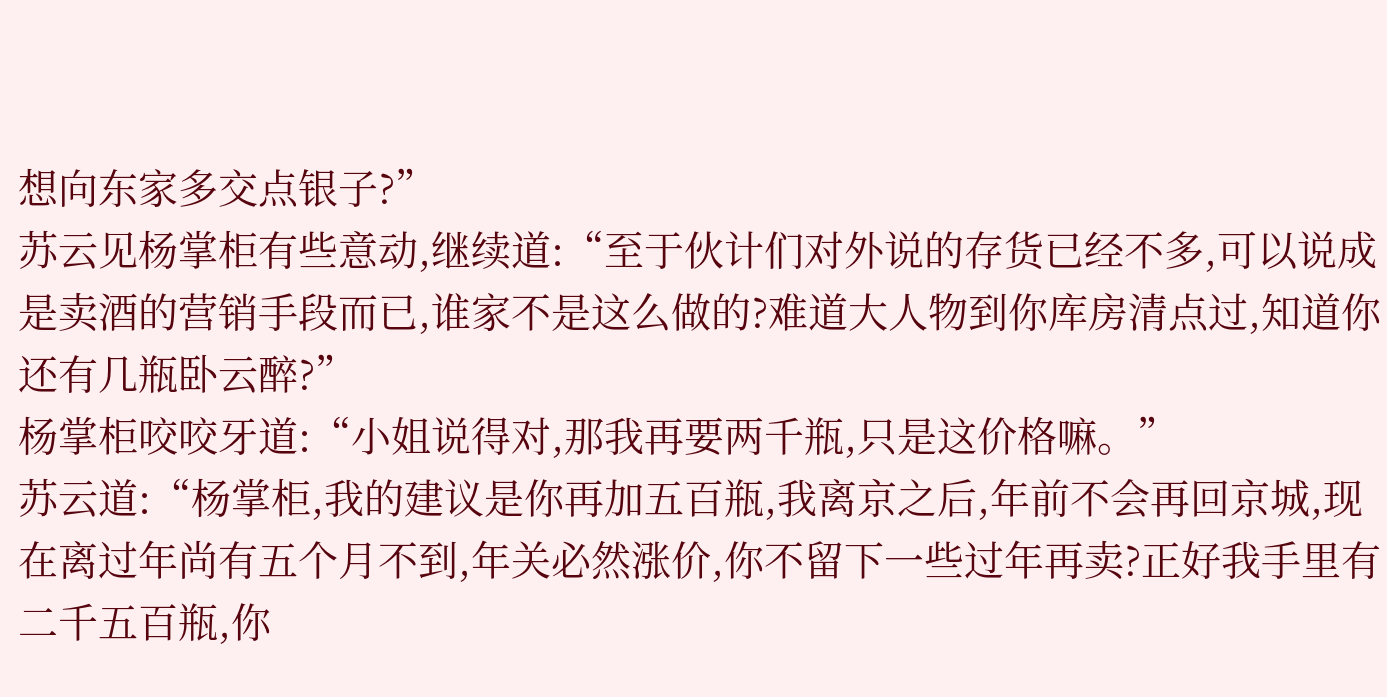想向东家多交点银子?”
苏云见杨掌柜有些意动,继续道:“至于伙计们对外说的存货已经不多,可以说成是卖酒的营销手段而已,谁家不是这么做的?难道大人物到你库房清点过,知道你还有几瓶卧云醉?”
杨掌柜咬咬牙道:“小姐说得对,那我再要两千瓶,只是这价格嘛。”
苏云道:“杨掌柜,我的建议是你再加五百瓶,我离京之后,年前不会再回京城,现在离过年尚有五个月不到,年关必然涨价,你不留下一些过年再卖?正好我手里有二千五百瓶,你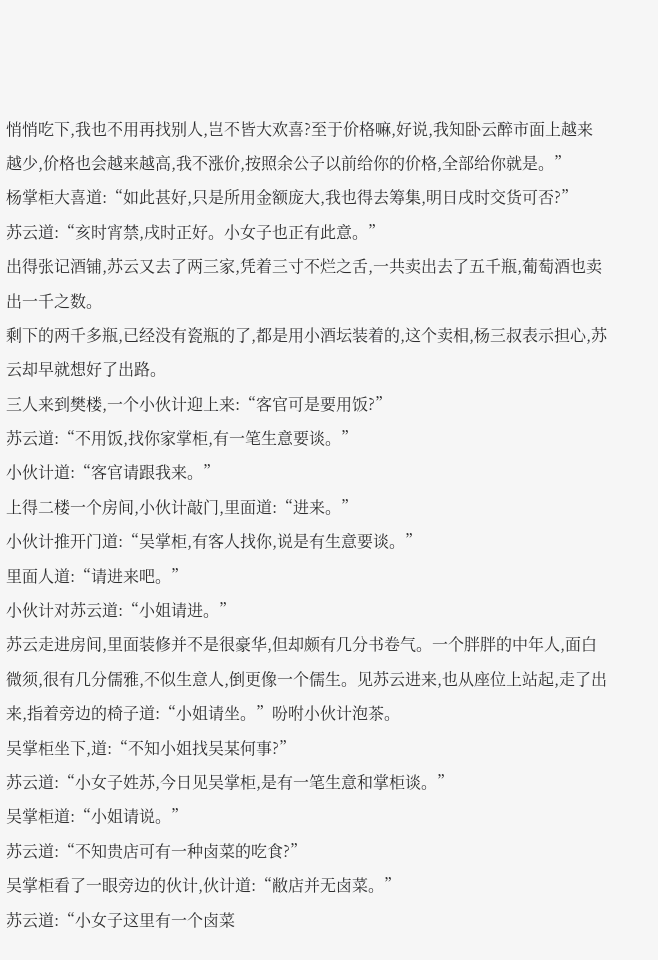悄悄吃下,我也不用再找别人,岂不皆大欢喜?至于价格嘛,好说,我知卧云醉市面上越来越少,价格也会越来越高,我不涨价,按照余公子以前给你的价格,全部给你就是。”
杨掌柜大喜道:“如此甚好,只是所用金额庞大,我也得去筹集,明日戌时交货可否?”
苏云道:“亥时宵禁,戌时正好。小女子也正有此意。”
出得张记酒铺,苏云又去了两三家,凭着三寸不烂之舌,一共卖出去了五千瓶,葡萄酒也卖出一千之数。
剩下的两千多瓶,已经没有瓷瓶的了,都是用小酒坛装着的,这个卖相,杨三叔表示担心,苏云却早就想好了出路。
三人来到樊楼,一个小伙计迎上来:“客官可是要用饭?”
苏云道:“不用饭,找你家掌柜,有一笔生意要谈。”
小伙计道:“客官请跟我来。”
上得二楼一个房间,小伙计敲门,里面道:“进来。”
小伙计推开门道:“吴掌柜,有客人找你,说是有生意要谈。”
里面人道:“请进来吧。”
小伙计对苏云道:“小姐请进。”
苏云走进房间,里面装修并不是很豪华,但却颇有几分书卷气。一个胖胖的中年人,面白微须,很有几分儒雅,不似生意人,倒更像一个儒生。见苏云进来,也从座位上站起,走了出来,指着旁边的椅子道:“小姐请坐。”吩咐小伙计泡茶。
吴掌柜坐下,道:“不知小姐找吴某何事?”
苏云道:“小女子姓苏,今日见吴掌柜,是有一笔生意和掌柜谈。”
吴掌柜道:“小姐请说。”
苏云道:“不知贵店可有一种卤菜的吃食?”
吴掌柜看了一眼旁边的伙计,伙计道:“敝店并无卤菜。”
苏云道:“小女子这里有一个卤菜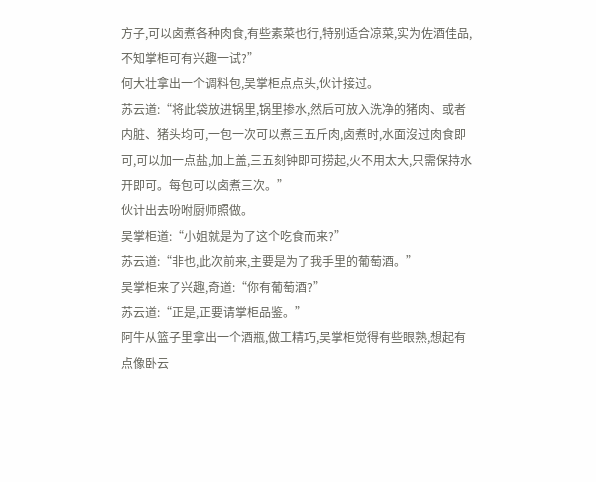方子,可以卤煮各种肉食,有些素菜也行,特别适合凉菜,实为佐酒佳品,不知掌柜可有兴趣一试?”
何大壮拿出一个调料包,吴掌柜点点头,伙计接过。
苏云道:“将此袋放进锅里,锅里掺水,然后可放入洗净的猪肉、或者内脏、猪头均可,一包一次可以煮三五斤肉,卤煮时,水面沒过肉食即可,可以加一点盐,加上盖,三五刻钟即可捞起,火不用太大,只需保持水开即可。每包可以卤煮三次。”
伙计出去吩咐厨师照做。
吴掌柜道:“小姐就是为了这个吃食而来?”
苏云道:“非也,此次前来,主要是为了我手里的葡萄酒。”
吴掌柜来了兴趣,奇道:“你有葡萄酒?”
苏云道:“正是,正要请掌柜品鉴。”
阿牛从篮子里拿出一个酒瓶,做工精巧,吴掌柜觉得有些眼熟,想起有点像卧云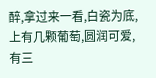醉,拿过来一看,白瓷为底,上有几颗葡萄,圆润可爱,有三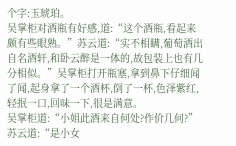个字:玉琥珀。
吴掌柜对酒瓶有好感,道:“这个酒瓶,看起来颇有些眼熟。”苏云道:“实不相瞒,葡萄酒出自名酒轩,和卧云醉是一体的,故包装上也有几分相似。”吴掌柜打开瓶塞,拿到鼻下仔细闻了闻,起身拿了一个酒杯,倒了一杯,色泽紫红,轻抿一口,回味一下,很是满意。
吴掌柜道:“小姐此酒来自何处?作价几何?”
苏云道:“是小女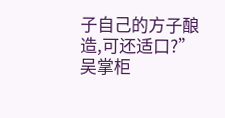子自己的方子酿造,可还适口?”
吴掌柜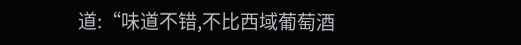道:“味道不错,不比西域葡萄酒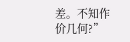差。不知作价几何?”